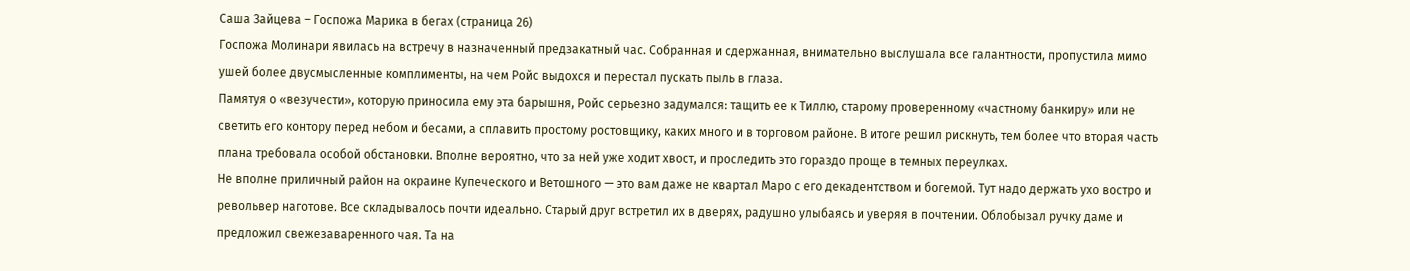Саша Зайцева – Госпожа Марика в бегах (страница 26)
Госпожа Молинари явилась на встречу в назначенный предзакатный час. Собранная и сдержанная, внимательно выслушала все галантности, пропустила мимо ушей более двусмысленные комплименты, на чем Ройс выдохся и перестал пускать пыль в глаза.
Памятуя о «везучести», которую приносила ему эта барышня, Ройс серьезно задумался: тащить ее к Тиллю, старому проверенному «частному банкиру» или не светить его контору перед небом и бесами, а сплавить простому ростовщику, каких много и в торговом районе. В итоге решил рискнуть, тем более что вторая часть плана требовала особой обстановки. Вполне вероятно, что за ней уже ходит хвост, и проследить это гораздо проще в темных переулках.
Не вполне приличный район на окраине Купеческого и Ветошного — это вам даже не квартал Маро с его декадентством и богемой. Тут надо держать ухо востро и револьвер наготове. Все складывалось почти идеально. Старый друг встретил их в дверях, радушно улыбаясь и уверяя в почтении. Облобызал ручку даме и предложил свежезаваренного чая. Та на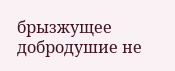брызжущее добродушие не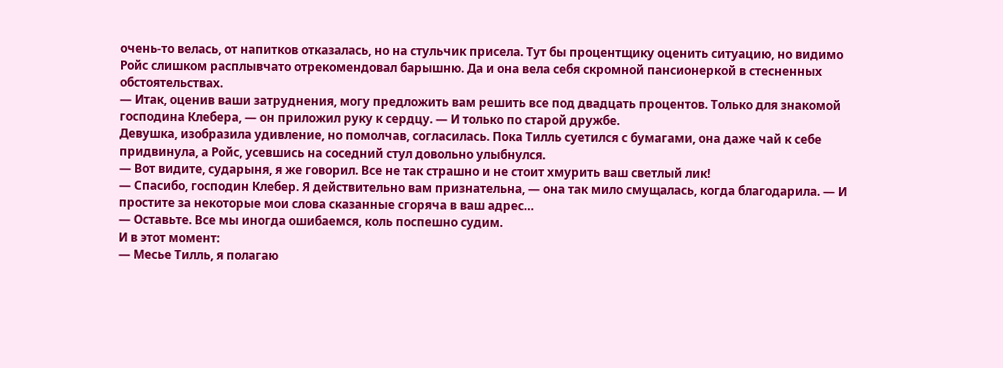очень-то велась, от напитков отказалась, но на стульчик присела. Тут бы процентщику оценить ситуацию, но видимо Ройс слишком расплывчато отрекомендовал барышню. Да и она вела себя скромной пансионеркой в стесненных обстоятельствах.
— Итак, оценив ваши затруднения, могу предложить вам решить все под двадцать процентов. Только для знакомой господина Клебера, — он приложил руку к сердцу. — И только по старой дружбе.
Девушка, изобразила удивление, но помолчав, согласилась. Пока Тилль суетился с бумагами, она даже чай к себе придвинула, а Ройс, усевшись на соседний стул довольно улыбнулся.
— Вот видите, сударыня, я же говорил. Все не так страшно и не стоит хмурить ваш светлый лик!
— Спасибо, господин Клебер. Я действительно вам признательна, — она так мило смущалась, когда благодарила. — И простите за некоторые мои слова сказанные сгоряча в ваш адрес…
— Оставьте. Все мы иногда ошибаемся, коль поспешно судим.
И в этот момент:
— Месье Тилль, я полагаю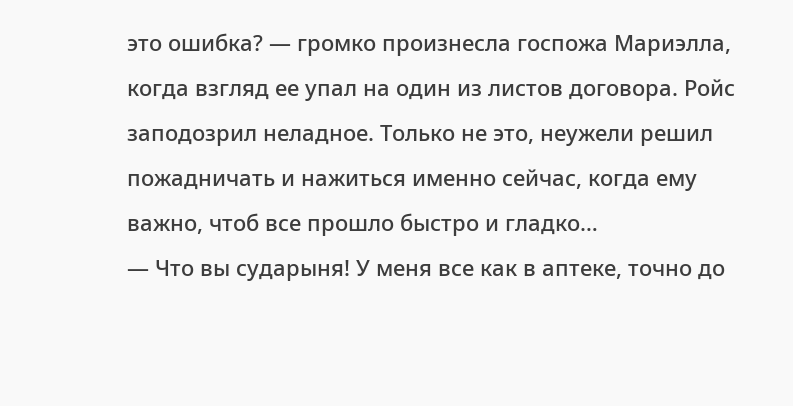это ошибка? — громко произнесла госпожа Мариэлла, когда взгляд ее упал на один из листов договора. Ройс заподозрил неладное. Только не это, неужели решил пожадничать и нажиться именно сейчас, когда ему важно, чтоб все прошло быстро и гладко…
— Что вы сударыня! У меня все как в аптеке, точно до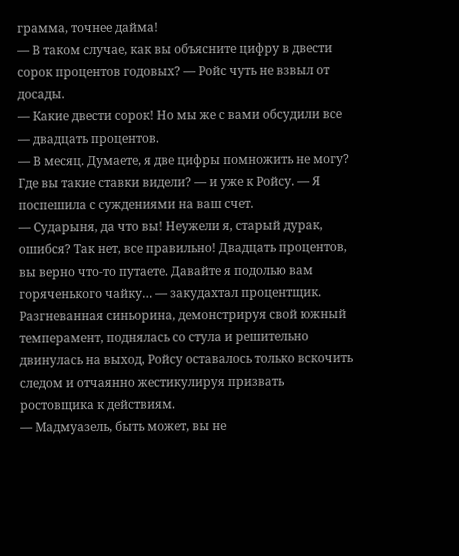грамма, точнее дайма!
— В таком случае, как вы объясните цифру в двести сорок процентов годовых? — Ройс чуть не взвыл от досады.
— Какие двести сорок! Но мы же с вами обсудили все — двадцать процентов.
— В месяц. Думаете, я две цифры помножить не могу? Где вы такие ставки видели? — и уже к Ройсу. — Я поспешила с суждениями на ваш счет.
— Сударыня, да что вы! Неужели я, старый дурак, ошибся? Так нет, все правильно! Двадцать процентов, вы верно что-то путаете. Давайте я подолью вам горяченького чайку… — закудахтал процентщик.
Разгневанная синьорина, демонстрируя свой южный темперамент, поднялась со стула и решительно двинулась на выход, Ройсу оставалось только вскочить следом и отчаянно жестикулируя призвать ростовщика к действиям.
— Мадмуазель, быть может, вы не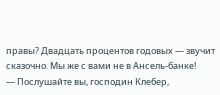правы? Двадцать процентов годовых — звучит сказочно. Мы же с вами не в Ансель-банке!
— Послушайте вы, господин Клебер,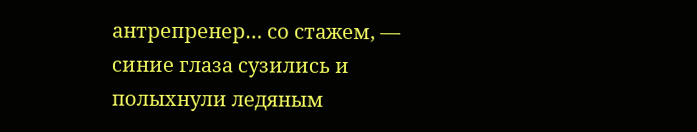антрепренер… со стажем, — синие глаза сузились и полыхнули ледяным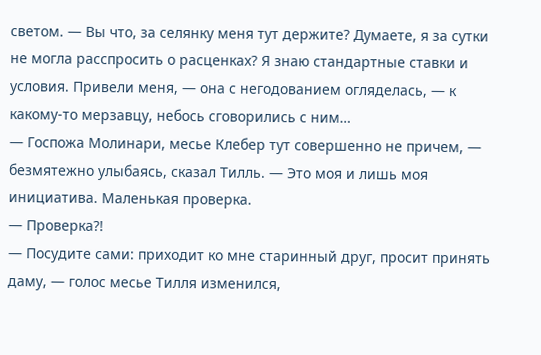светом. — Вы что, за селянку меня тут держите? Думаете, я за сутки не могла расспросить о расценках? Я знаю стандартные ставки и условия. Привели меня, — она с негодованием огляделась, — к какому-то мерзавцу, небось сговорились с ним…
— Госпожа Молинари, месье Клебер тут совершенно не причем, — безмятежно улыбаясь, сказал Тилль. — Это моя и лишь моя инициатива. Маленькая проверка.
— Проверка?!
— Посудите сами: приходит ко мне старинный друг, просит принять даму, — голос месье Тилля изменился,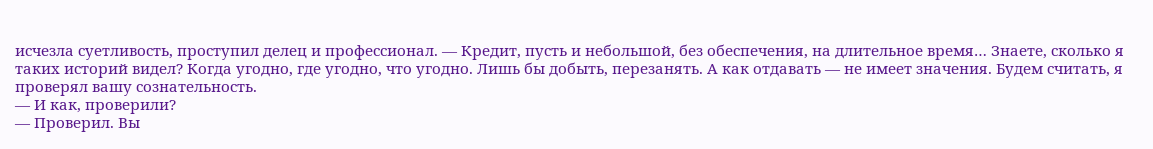исчезла суетливость, проступил делец и профессионал. — Кредит, пусть и небольшой, без обеспечения, на длительное время… Знаете, сколько я таких историй видел? Когда угодно, где угодно, что угодно. Лишь бы добыть, перезанять. А как отдавать — не имеет значения. Будем считать, я проверял вашу сознательность.
— И как, проверили?
— Проверил. Вы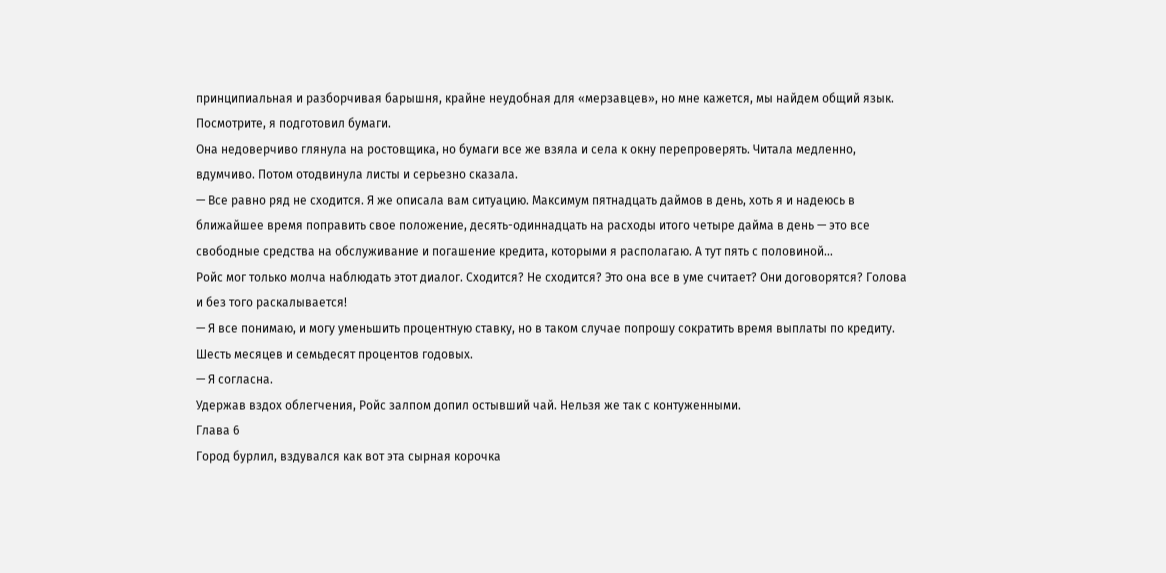принципиальная и разборчивая барышня, крайне неудобная для «мерзавцев», но мне кажется, мы найдем общий язык. Посмотрите, я подготовил бумаги.
Она недоверчиво глянула на ростовщика, но бумаги все же взяла и села к окну перепроверять. Читала медленно, вдумчиво. Потом отодвинула листы и серьезно сказала.
— Все равно ряд не сходится. Я же описала вам ситуацию. Максимум пятнадцать даймов в день, хоть я и надеюсь в ближайшее время поправить свое положение, десять-одиннадцать на расходы итого четыре дайма в день — это все свободные средства на обслуживание и погашение кредита, которыми я располагаю. А тут пять с половиной…
Ройс мог только молча наблюдать этот диалог. Сходится? Не сходится? Это она все в уме считает? Они договорятся? Голова и без того раскалывается!
— Я все понимаю, и могу уменьшить процентную ставку, но в таком случае попрошу сократить время выплаты по кредиту. Шесть месяцев и семьдесят процентов годовых.
— Я согласна.
Удержав вздох облегчения, Ройс залпом допил остывший чай. Нельзя же так с контуженными.
Глава 6
Город бурлил, вздувался как вот эта сырная корочка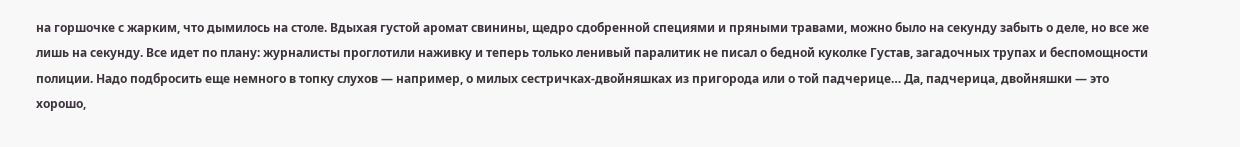на горшочке с жарким, что дымилось на столе. Вдыхая густой аромат свинины, щедро сдобренной специями и пряными травами, можно было на секунду забыть о деле, но все же лишь на секунду. Все идет по плану: журналисты проглотили наживку и теперь только ленивый паралитик не писал о бедной куколке Густав, загадочных трупах и беспомощности полиции. Надо подбросить еще немного в топку слухов — например, о милых сестричках-двойняшках из пригорода или о той падчерице… Да, падчерица, двойняшки — это хорошо,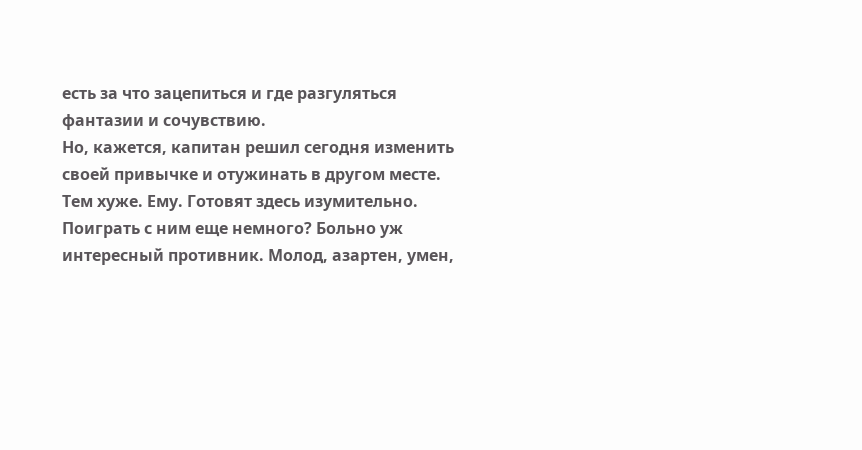есть за что зацепиться и где разгуляться фантазии и сочувствию.
Но, кажется, капитан решил сегодня изменить своей привычке и отужинать в другом месте. Тем хуже. Ему. Готовят здесь изумительно.
Поиграть с ним еще немного? Больно уж интересный противник. Молод, азартен, умен,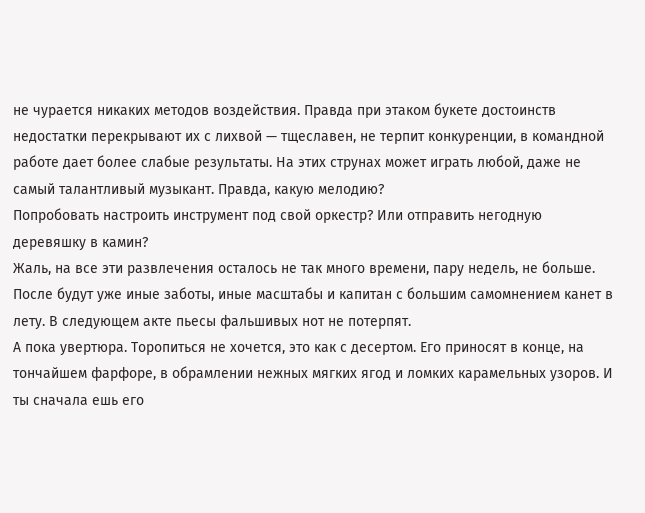не чурается никаких методов воздействия. Правда при этаком букете достоинств недостатки перекрывают их с лихвой — тщеславен, не терпит конкуренции, в командной работе дает более слабые результаты. На этих струнах может играть любой, даже не самый талантливый музыкант. Правда, какую мелодию?
Попробовать настроить инструмент под свой оркестр? Или отправить негодную деревяшку в камин?
Жаль, на все эти развлечения осталось не так много времени, пару недель, не больше. После будут уже иные заботы, иные масштабы и капитан с большим самомнением канет в лету. В следующем акте пьесы фальшивых нот не потерпят.
А пока увертюра. Торопиться не хочется, это как с десертом. Его приносят в конце, на тончайшем фарфоре, в обрамлении нежных мягких ягод и ломких карамельных узоров. И ты сначала ешь его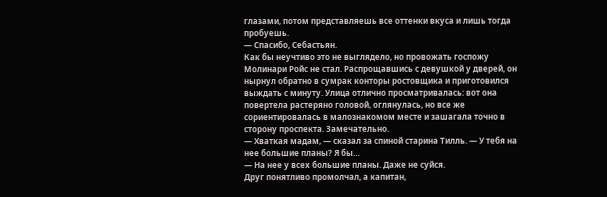глазами, потом представляешь все оттенки вкуса и лишь тогда пробуешь.
— Спасибо, Себастьян.
Как бы неучтиво это не выглядело, но провожать госпожу Молинари Ройс не стал. Распрощавшись с девушкой у дверей, он нырнул обратно в сумрак конторы ростовщика и приготовился выждать с минуту. Улица отлично просматривалась: вот она повертела растеряно головой, оглянулась, но все же сориентировалась в малознакомом месте и зашагала точно в сторону проспекта. Замечательно.
— Хваткая мадам, — сказал за спиной старина Тилль. — У тебя на нее большие планы? Я бы…
— На нее у всех большие планы. Даже не суйся.
Друг понятливо промолчал, а капитан,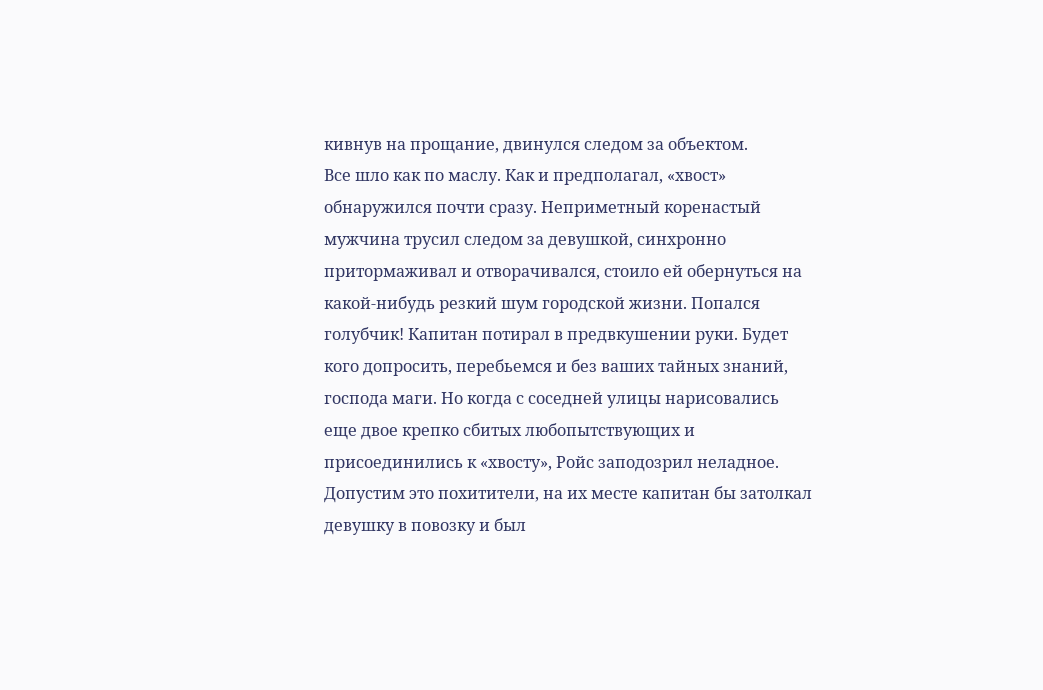кивнув на прощание, двинулся следом за объектом.
Все шло как по маслу. Как и предполагал, «хвост» обнаружился почти сразу. Неприметный коренастый мужчина трусил следом за девушкой, синхронно притормаживал и отворачивался, стоило ей обернуться на какой-нибудь резкий шум городской жизни. Попался голубчик! Капитан потирал в предвкушении руки. Будет кого допросить, перебьемся и без ваших тайных знаний, господа маги. Но когда с соседней улицы нарисовались еще двое крепко сбитых любопытствующих и присоединились к «хвосту», Ройс заподозрил неладное.
Допустим это похитители, на их месте капитан бы затолкал девушку в повозку и был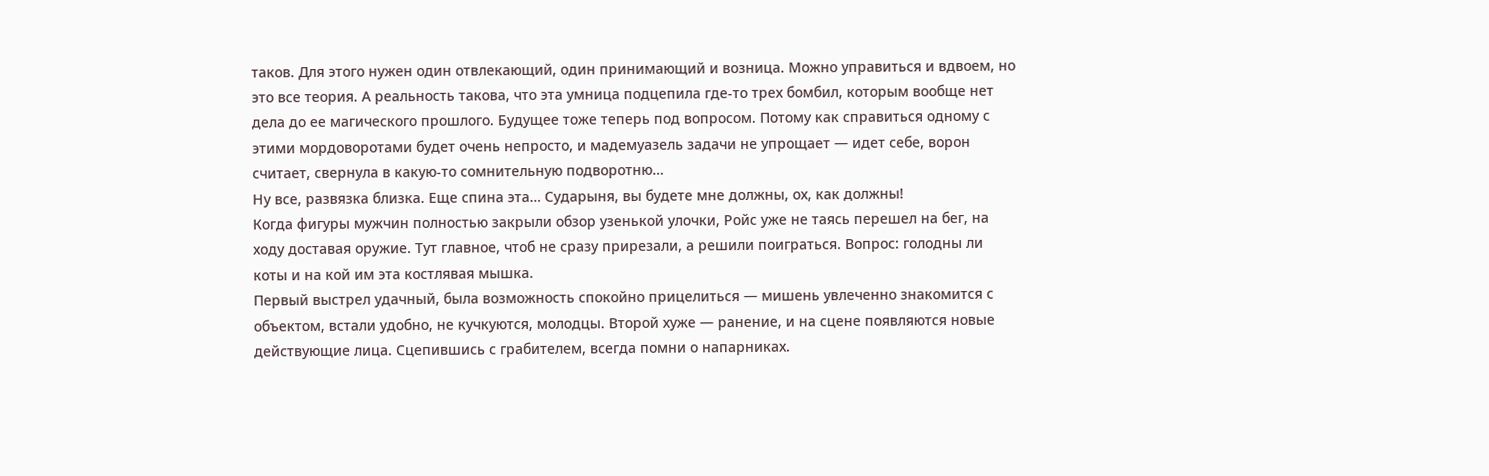таков. Для этого нужен один отвлекающий, один принимающий и возница. Можно управиться и вдвоем, но это все теория. А реальность такова, что эта умница подцепила где-то трех бомбил, которым вообще нет дела до ее магического прошлого. Будущее тоже теперь под вопросом. Потому как справиться одному с этими мордоворотами будет очень непросто, и мадемуазель задачи не упрощает — идет себе, ворон считает, свернула в какую-то сомнительную подворотню…
Ну все, развязка близка. Еще спина эта… Сударыня, вы будете мне должны, ох, как должны!
Когда фигуры мужчин полностью закрыли обзор узенькой улочки, Ройс уже не таясь перешел на бег, на ходу доставая оружие. Тут главное, чтоб не сразу прирезали, а решили поиграться. Вопрос: голодны ли коты и на кой им эта костлявая мышка.
Первый выстрел удачный, была возможность спокойно прицелиться — мишень увлеченно знакомится с объектом, встали удобно, не кучкуются, молодцы. Второй хуже — ранение, и на сцене появляются новые действующие лица. Сцепившись с грабителем, всегда помни о напарниках.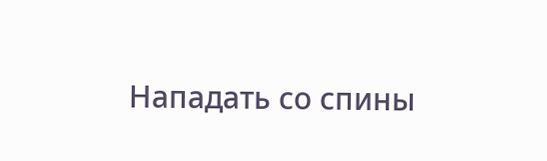Нападать со спины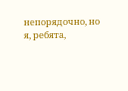непорядочно, но я, ребята,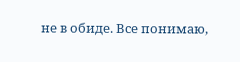не в обиде. Все понимаю,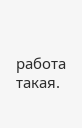работа такая.